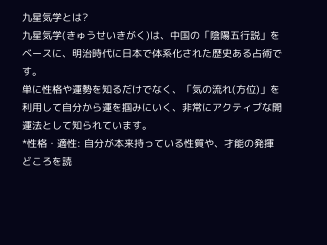九星気学とは?
九星気学(きゅうせいきがく)は、中国の「陰陽五行説」をベースに、明治時代に日本で体系化された歴史ある占術です。
単に性格や運勢を知るだけでなく、「気の流れ(方位)」を利用して自分から運を掴みにいく、非常にアクティブな開運法として知られています。
*性格・適性: 自分が本来持っている性質や、才能の発揮どころを読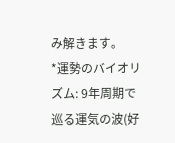み解きます。
*運勢のバイオリズム: 9年周期で巡る運気の波(好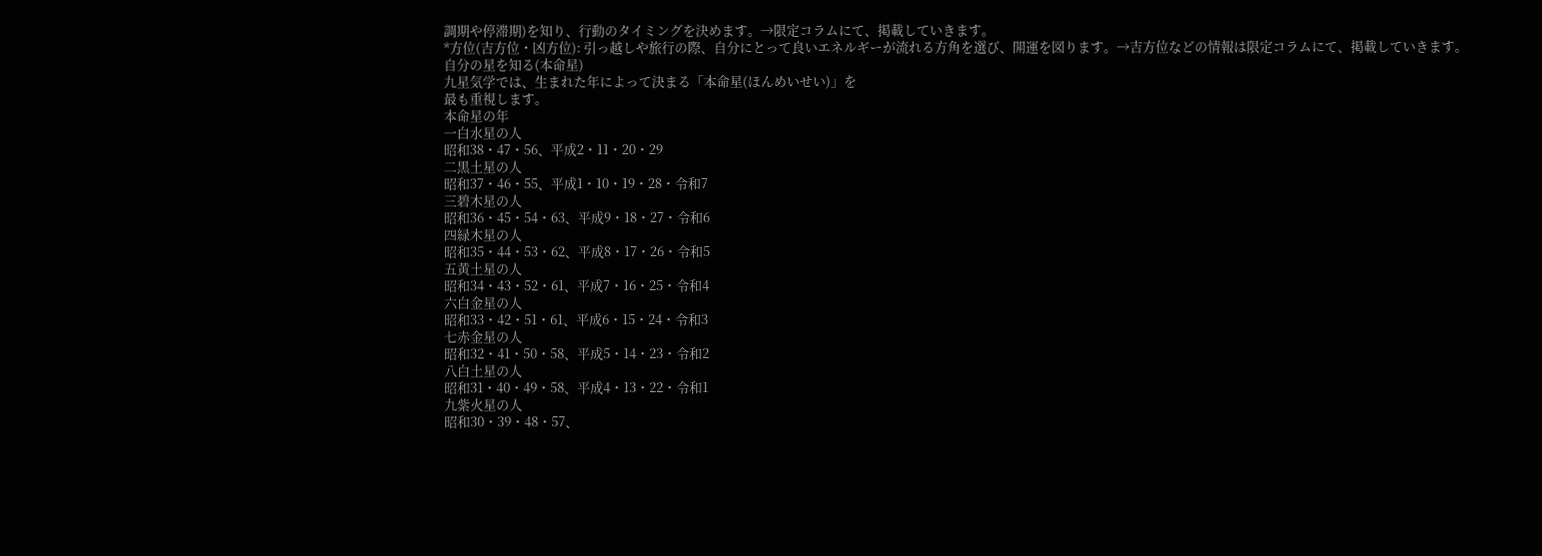調期や停滞期)を知り、行動のタイミングを決めます。→限定コラムにて、掲載していきます。
*方位(吉方位・凶方位): 引っ越しや旅行の際、自分にとって良いエネルギーが流れる方角を選び、開運を図ります。→吉方位などの情報は限定コラムにて、掲載していきます。
自分の星を知る(本命星)
九星気学では、生まれた年によって決まる「本命星(ほんめいせい)」を
最も重視します。
本命星の年
一白水星の人
昭和38・47・56、平成2・11・20・29
二黒土星の人
昭和37・46・55、平成1・10・19・28・令和7
三碧木星の人
昭和36・45・54・63、平成9・18・27・令和6
四緑木星の人
昭和35・44・53・62、平成8・17・26・令和5
五黄土星の人
昭和34・43・52・61、平成7・16・25・令和4
六白金星の人
昭和33・42・51・61、平成6・15・24・令和3
七赤金星の人
昭和32・41・50・58、平成5・14・23・令和2
八白土星の人
昭和31・40・49・58、平成4・13・22・令和1
九紫火星の人
昭和30・39・48・57、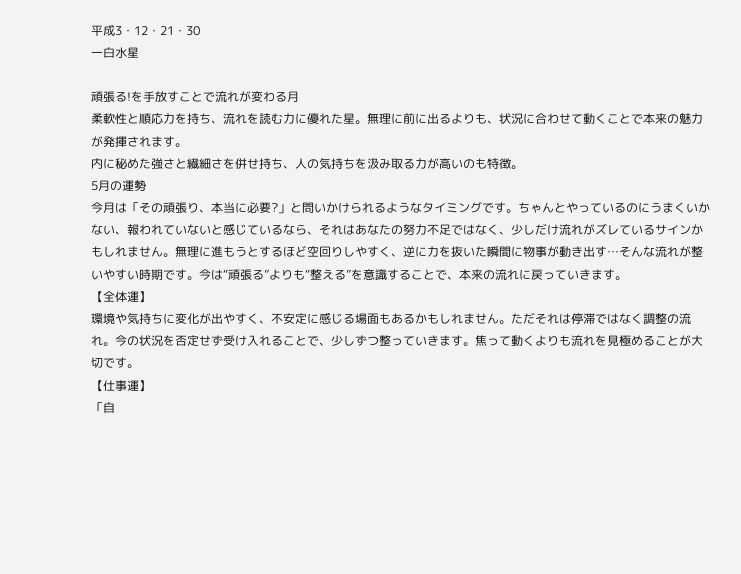平成3・12・21・30
一白水星

頑張る!を手放すことで流れが変わる月
柔軟性と順応力を持ち、流れを読む力に優れた星。無理に前に出るよりも、状況に合わせて動くことで本来の魅力が発揮されます。
内に秘めた強さと繊細さを併せ持ち、人の気持ちを汲み取る力が高いのも特徴。
5月の運勢
今月は「その頑張り、本当に必要?」と問いかけられるようなタイミングです。ちゃんとやっているのにうまくいかない、報われていないと感じているなら、それはあなたの努力不足ではなく、少しだけ流れがズレているサインかもしれません。無理に進もうとするほど空回りしやすく、逆に力を抜いた瞬間に物事が動き出す…そんな流れが整いやすい時期です。今は“頑張る”よりも“整える”を意識することで、本来の流れに戻っていきます。
【全体運】
環境や気持ちに変化が出やすく、不安定に感じる場面もあるかもしれません。ただそれは停滞ではなく調整の流れ。今の状況を否定せず受け入れることで、少しずつ整っていきます。焦って動くよりも流れを見極めることが大切です。
【仕事運】
「自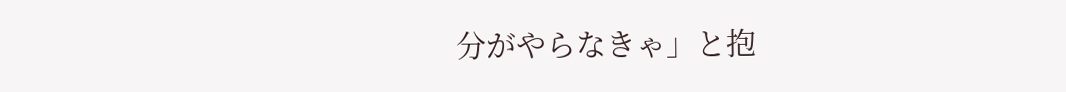分がやらなきゃ」と抱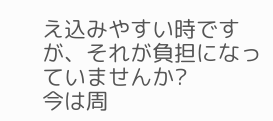え込みやすい時ですが、それが負担になっていませんか?
今は周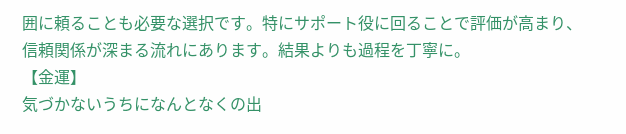囲に頼ることも必要な選択です。特にサポート役に回ることで評価が高まり、信頼関係が深まる流れにあります。結果よりも過程を丁寧に。
【金運】
気づかないうちになんとなくの出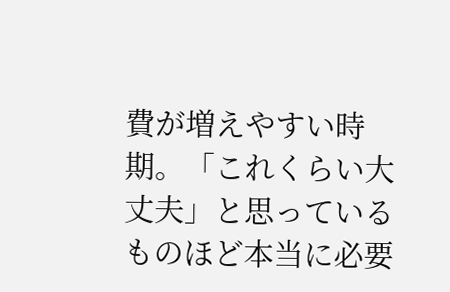費が増えやすい時期。「これくらい大丈夫」と思っているものほど本当に必要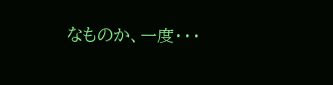なものか、一度・・・